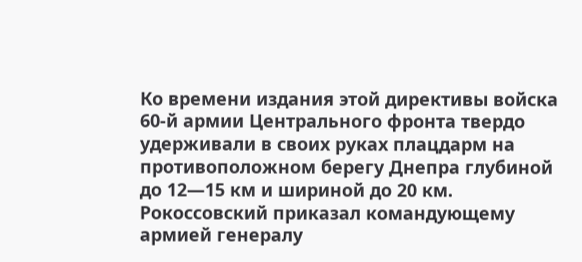Ко времени издания этой директивы войска 60-й армии Центрального фронта твердо удерживали в своих руках плацдарм на противоположном берегу Днепра глубиной до 12—15 км и шириной до 20 км. Рокоссовский приказал командующему армией генералу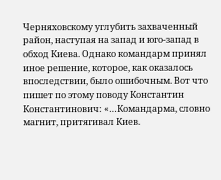Черняховскому углубить захваченный район, наступая на запад и юго-запад в обход Киева. Однако командарм принял иное решение, которое, как оказалось впоследствии, было ошибочным. Вот что пишет по этому поводу Константин Константинович: «…Командарма, словно магнит, притягивал Киев.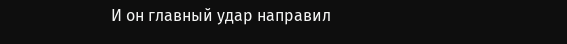И он главный удар направил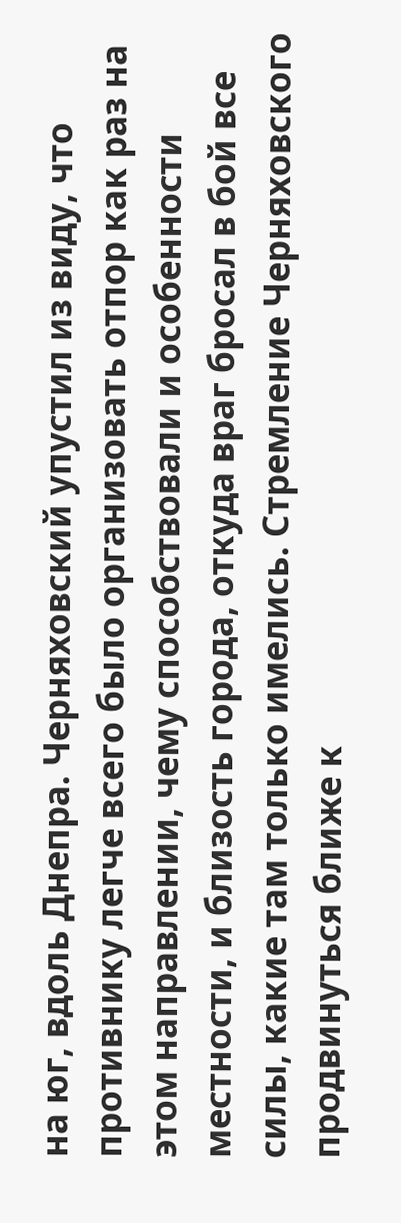на юг, вдоль Днепра. Черняховский упустил из виду, что противнику легче всего было организовать отпор как раз на этом направлении, чему способствовали и особенности местности, и близость города, откуда враг бросал в бой все силы, какие там только имелись. Стремление Черняховского продвинуться ближе к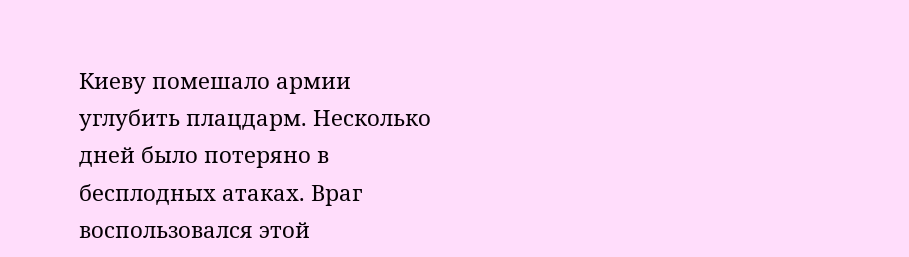Киеву помешало армии углубить плацдарм. Несколько дней было потеряно в бесплодных атаках. Враг воспользовался этой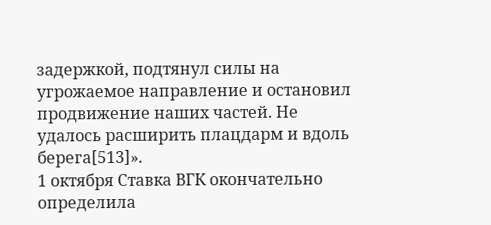задержкой, подтянул силы на угрожаемое направление и остановил продвижение наших частей. Не удалось расширить плацдарм и вдоль берега[513]».
1 октября Ставка ВГК окончательно определила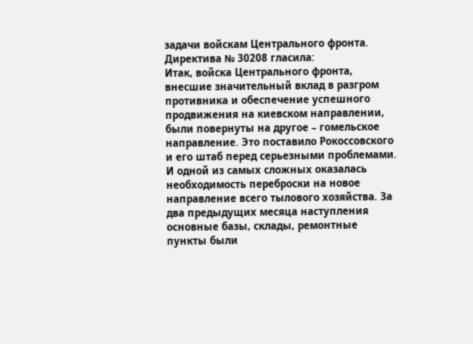задачи войскам Центрального фронта. Директива № 30208 гласила:
Итак, войска Центрального фронта, внесшие значительный вклад в разгром противника и обеспечение успешного продвижения на киевском направлении, были повернуты на другое – гомельское направление. Это поставило Рокоссовского и его штаб перед серьезными проблемами. И одной из самых сложных оказалась необходимость переброски на новое направление всего тылового хозяйства. За два предыдущих месяца наступления основные базы, склады, ремонтные пункты были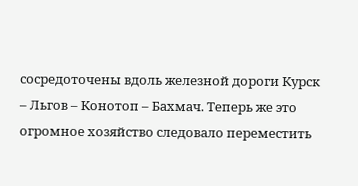сосредоточены вдоль железной дороги Курск – Льгов – Конотоп – Бахмач. Теперь же это огромное хозяйство следовало переместить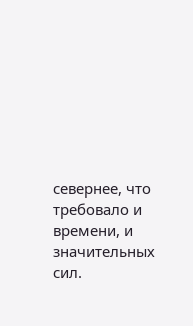севернее, что требовало и времени, и значительных сил.